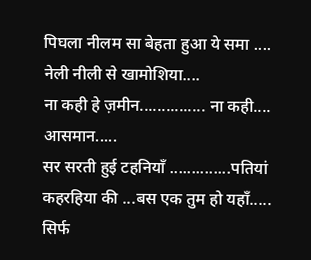पिघला नीलम सा बेहता हुआ ये समा ....
नेली नीली से खामोशिया....
ना कही हे ज़मीन............... ना कही.... आसमान.....
सर सरती हुई टहनियाँ ..............पतियां
कहरहिया की ...बस एक तुम हो यहाँ.....
सिर्फ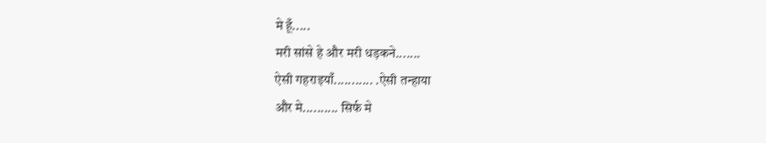मे हूँ.....
मरी सांसे हे और मरी धड़कने.......
ऐसी गहराइयाँ........... .ऐसी तन्हाया
और मे.......... सिर्फ मे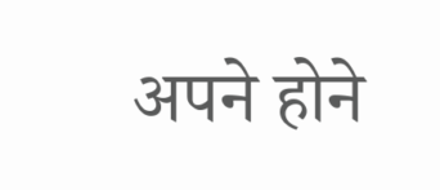अपने होने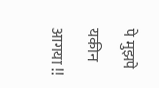पे मुझपे यकीन आगया !!